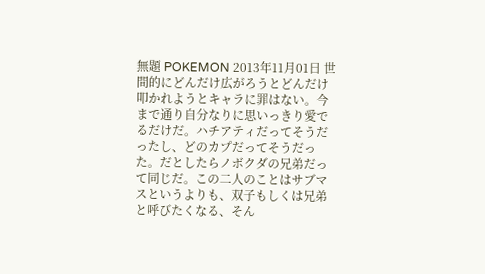無題 POKEMON 2013年11月01日 世間的にどんだけ広がろうとどんだけ叩かれようとキャラに罪はない。今まで通り自分なりに思いっきり愛でるだけだ。ハチアティだってそうだったし、どのカプだってそうだった。だとしたらノボクダの兄弟だって同じだ。この二人のことはサブマスというよりも、双子もしくは兄弟と呼びたくなる、そん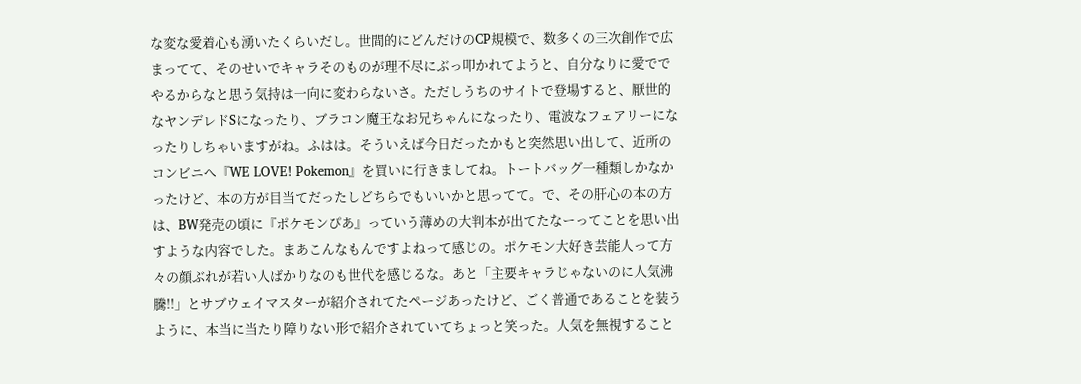な変な愛着心も湧いたくらいだし。世間的にどんだけのCP規模で、数多くの三次創作で広まってて、そのせいでキャラそのものが理不尽にぶっ叩かれてようと、自分なりに愛ででやるからなと思う気持は一向に変わらないさ。ただしうちのサイトで登場すると、厭世的なヤンデレドSになったり、ブラコン魔王なお兄ちゃんになったり、電波なフェアリーになったりしちゃいますがね。ふはは。そういえば今日だったかもと突然思い出して、近所のコンビニへ『WE LOVE! Pokemon』を買いに行きましてね。トートバッグ一種類しかなかったけど、本の方が目当てだったしどちらでもいいかと思ってて。で、その肝心の本の方は、BW発売の頃に『ポケモンぴあ』っていう薄めの大判本が出てたなーってことを思い出すような内容でした。まあこんなもんですよねって感じの。ポケモン大好き芸能人って方々の顔ぶれが若い人ばかりなのも世代を感じるな。あと「主要キャラじゃないのに人気沸騰!!」とサブウェイマスターが紹介されてたページあったけど、ごく普通であることを装うように、本当に当たり障りない形で紹介されていてちょっと笑った。人気を無視すること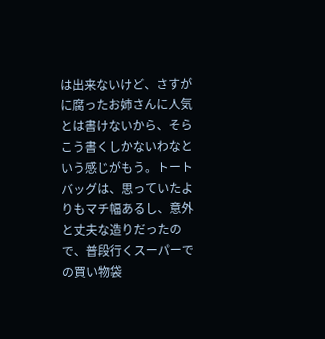は出来ないけど、さすがに腐ったお姉さんに人気とは書けないから、そらこう書くしかないわなという感じがもう。トートバッグは、思っていたよりもマチ幅あるし、意外と丈夫な造りだったので、普段行くスーパーでの買い物袋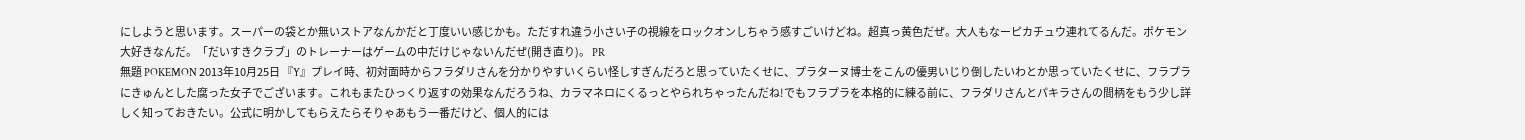にしようと思います。スーパーの袋とか無いストアなんかだと丁度いい感じかも。ただすれ違う小さい子の視線をロックオンしちゃう感すごいけどね。超真っ黄色だぜ。大人もなーピカチュウ連れてるんだ。ポケモン大好きなんだ。「だいすきクラブ」のトレーナーはゲームの中だけじゃないんだぜ(開き直り)。 PR
無題 POKEMON 2013年10月25日 『Y』プレイ時、初対面時からフラダリさんを分かりやすいくらい怪しすぎんだろと思っていたくせに、プラターヌ博士をこんの優男いじり倒したいわとか思っていたくせに、フラプラにきゅんとした腐った女子でございます。これもまたひっくり返すの効果なんだろうね、カラマネロにくるっとやられちゃったんだね!でもフラプラを本格的に練る前に、フラダリさんとパキラさんの間柄をもう少し詳しく知っておきたい。公式に明かしてもらえたらそりゃあもう一番だけど、個人的には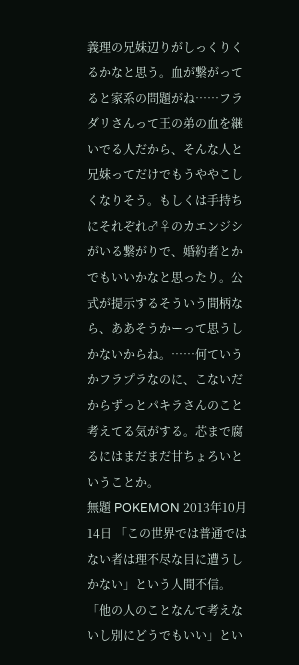義理の兄妹辺りがしっくりくるかなと思う。血が繋がってると家系の問題がね……フラダリさんって王の弟の血を継いでる人だから、そんな人と兄妹ってだけでもうややこしくなりそう。もしくは手持ちにそれぞれ♂♀のカエンジシがいる繋がりで、婚約者とかでもいいかなと思ったり。公式が提示するそういう間柄なら、ああそうかーって思うしかないからね。……何ていうかフラプラなのに、こないだからずっとパキラさんのこと考えてる気がする。芯まで腐るにはまだまだ甘ちょろいということか。
無題 POKEMON 2013年10月14日 「この世界では普通ではない者は理不尽な目に遭うしかない」という人間不信。「他の人のことなんて考えないし別にどうでもいい」とい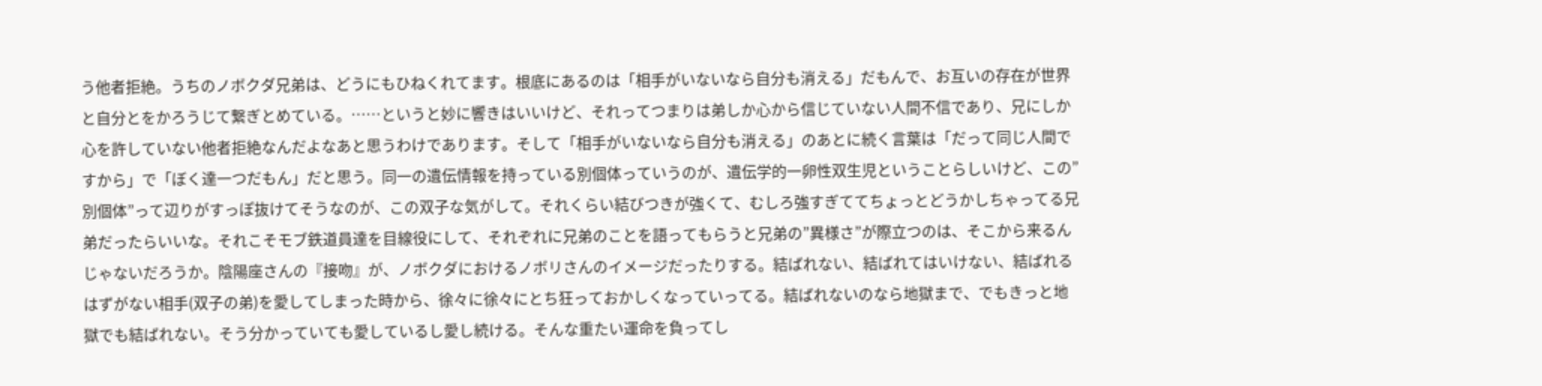う他者拒絶。うちのノボクダ兄弟は、どうにもひねくれてます。根底にあるのは「相手がいないなら自分も消える」だもんで、お互いの存在が世界と自分とをかろうじて繋ぎとめている。……というと妙に響きはいいけど、それってつまりは弟しか心から信じていない人間不信であり、兄にしか心を許していない他者拒絶なんだよなあと思うわけであります。そして「相手がいないなら自分も消える」のあとに続く言葉は「だって同じ人間ですから」で「ぼく達一つだもん」だと思う。同一の遺伝情報を持っている別個体っていうのが、遺伝学的一卵性双生児ということらしいけど、この”別個体”って辺りがすっぽ抜けてそうなのが、この双子な気がして。それくらい結びつきが強くて、むしろ強すぎててちょっとどうかしちゃってる兄弟だったらいいな。それこそモブ鉄道員達を目線役にして、それぞれに兄弟のことを語ってもらうと兄弟の”異様さ”が際立つのは、そこから来るんじゃないだろうか。陰陽座さんの『接吻』が、ノボクダにおけるノボリさんのイメージだったりする。結ばれない、結ばれてはいけない、結ばれるはずがない相手(双子の弟)を愛してしまった時から、徐々に徐々にとち狂っておかしくなっていってる。結ばれないのなら地獄まで、でもきっと地獄でも結ばれない。そう分かっていても愛しているし愛し続ける。そんな重たい運命を負ってし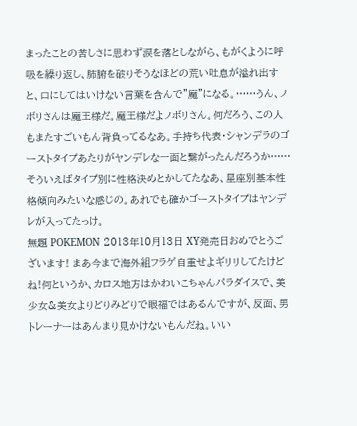まったことの苦しさに思わず涙を落としながら、もがくように呼吸を繰り返し、肺腑を破りそうなほどの荒い吐息が溢れ出すと、口にしてはいけない言葉を含んで”魔”になる。……うん、ノボリさんは魔王様だ。魔王様だよノボリさん。何だろう、この人もまたすごいもん背負ってるなあ。手持ち代表・シャンデラのゴーストタイプあたりがヤンデレな一面と繋がったんだろうか……そういえばタイプ別に性格決めとかしてたなあ、星座別基本性格傾向みたいな感じの。あれでも確かゴーストタイプはヤンデレが入ってたっけ。
無題 POKEMON 2013年10月13日 XY発売日おめでとうございます! まあ今まで海外組フラゲ自重せよギリリしてたけどね!何というか、カロス地方はかわいこちゃんパラダイスで、美少女&美女よりどりみどりで眼福ではあるんですが、反面、男トレーナーはあんまり見かけないもんだね。いい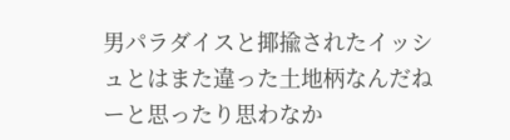男パラダイスと揶揄されたイッシュとはまた違った土地柄なんだねーと思ったり思わなか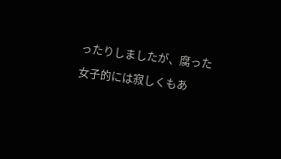ったりしましたが、腐った女子的には寂しくもあ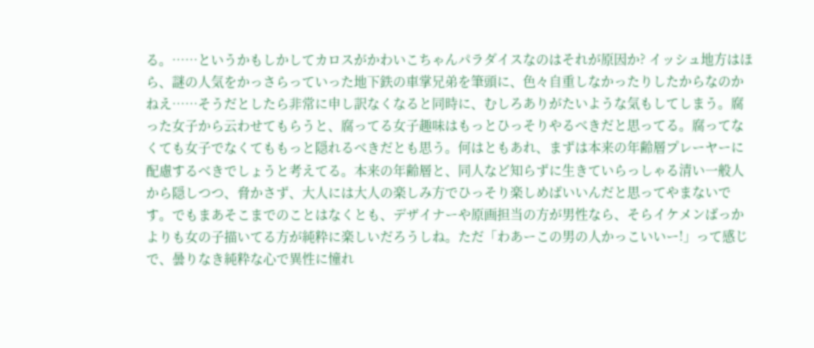る。……というかもしかしてカロスがかわいこちゃんパラダイスなのはそれが原因か? イッシュ地方はほら、謎の人気をかっさらっていった地下鉄の車掌兄弟を筆頭に、色々自重しなかったりしたからなのかねえ……そうだとしたら非常に申し訳なくなると同時に、むしろありがたいような気もしてしまう。腐った女子から云わせてもらうと、腐ってる女子趣味はもっとひっそりやるべきだと思ってる。腐ってなくても女子でなくてももっと隠れるべきだとも思う。何はともあれ、まずは本来の年齢層プレーヤーに配慮するべきでしょうと考えてる。本来の年齢層と、同人など知らずに生きていらっしゃる清い一般人から隠しつつ、脅かさず、大人には大人の楽しみ方でひっそり楽しめばいいんだと思ってやまないです。でもまあそこまでのことはなくとも、デザイナーや原画担当の方が男性なら、そらイケメンばっかよりも女の子描いてる方が純粋に楽しいだろうしね。ただ「わあーこの男の人かっこいいー!」って感じで、曇りなき純粋な心で異性に憧れ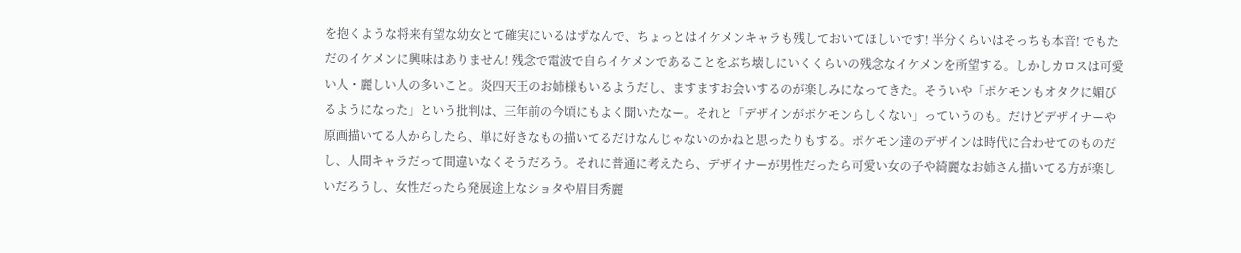を抱くような将来有望な幼女とて確実にいるはずなんで、ちょっとはイケメンキャラも残しておいてほしいです! 半分くらいはそっちも本音! でもただのイケメンに興味はありません! 残念で電波で自らイケメンであることをぶち壊しにいくくらいの残念なイケメンを所望する。しかしカロスは可愛い人・麗しい人の多いこと。炎四天王のお姉様もいるようだし、ますますお会いするのが楽しみになってきた。そういや「ポケモンもオタクに媚びるようになった」という批判は、三年前の今頃にもよく聞いたなー。それと「デザインがポケモンらしくない」っていうのも。だけどデザイナーや原画描いてる人からしたら、単に好きなもの描いてるだけなんじゃないのかねと思ったりもする。ポケモン達のデザインは時代に合わせてのものだし、人間キャラだって間違いなくそうだろう。それに普通に考えたら、デザイナーが男性だったら可愛い女の子や綺麗なお姉さん描いてる方が楽しいだろうし、女性だったら発展途上なショタや眉目秀麗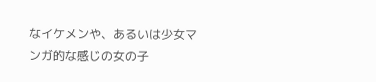なイケメンや、あるいは少女マンガ的な感じの女の子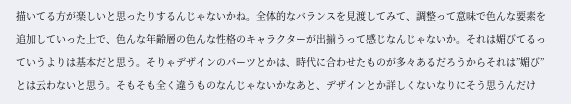描いてる方が楽しいと思ったりするんじゃないかね。全体的なバランスを見渡してみて、調整って意味で色んな要素を追加していった上で、色んな年齢層の色んな性格のキャラクターが出揃うって感じなんじゃないか。それは媚びてるっていうよりは基本だと思う。そりゃデザインのパーツとかは、時代に合わせたものが多々あるだろうからそれは”媚び”とは云わないと思う。そもそも全く違うものなんじゃないかなあと、デザインとか詳しくないなりにそう思うんだけ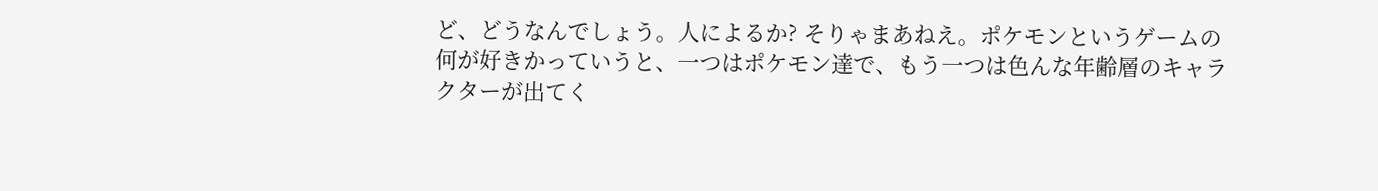ど、どうなんでしょう。人によるか? そりゃまあねえ。ポケモンというゲームの何が好きかっていうと、一つはポケモン達で、もう一つは色んな年齢層のキャラクターが出てく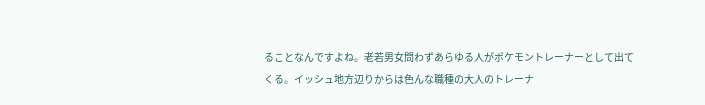ることなんですよね。老若男女問わずあらゆる人がポケモントレーナーとして出てくる。イッシュ地方辺りからは色んな職種の大人のトレーナ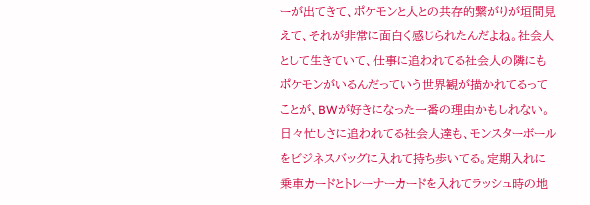ーが出てきて、ポケモンと人との共存的繋がりが垣間見えて、それが非常に面白く感じられたんだよね。社会人として生きていて、仕事に追われてる社会人の隣にもポケモンがいるんだっていう世界観が描かれてるってことが、BWが好きになった一番の理由かもしれない。日々忙しさに追われてる社会人達も、モンスターボールをビジネスバッグに入れて持ち歩いてる。定期入れに乗車カードとトレーナーカードを入れてラッシュ時の地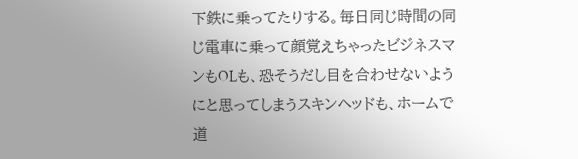下鉄に乗ってたりする。毎日同じ時間の同じ電車に乗って顔覚えちゃったビジネスマンもOLも、恐そうだし目を合わせないようにと思ってしまうスキンヘッドも、ホームで道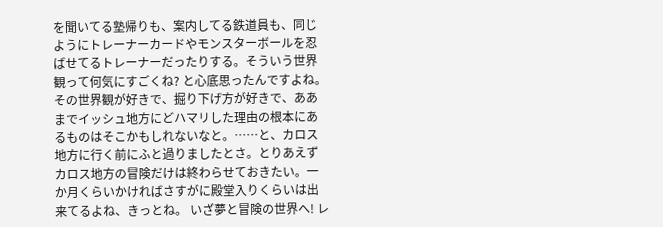を聞いてる塾帰りも、案内してる鉄道員も、同じようにトレーナーカードやモンスターボールを忍ばせてるトレーナーだったりする。そういう世界観って何気にすごくね? と心底思ったんですよね。その世界観が好きで、掘り下げ方が好きで、ああまでイッシュ地方にどハマリした理由の根本にあるものはそこかもしれないなと。……と、カロス地方に行く前にふと過りましたとさ。とりあえずカロス地方の冒険だけは終わらせておきたい。一か月くらいかければさすがに殿堂入りくらいは出来てるよね、きっとね。 いざ夢と冒険の世界へ! レ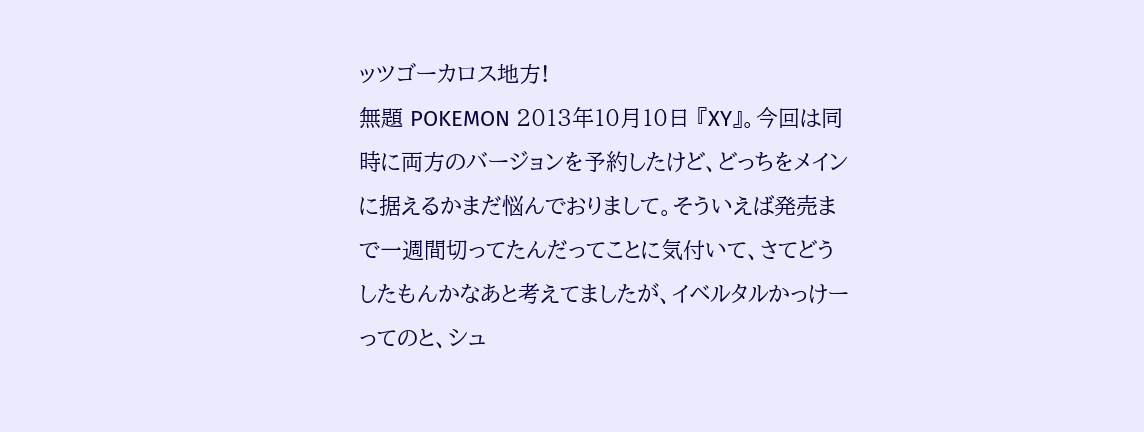ッツゴーカロス地方!
無題 POKEMON 2013年10月10日 『XY』。今回は同時に両方のバージョンを予約したけど、どっちをメインに据えるかまだ悩んでおりまして。そういえば発売まで一週間切ってたんだってことに気付いて、さてどうしたもんかなあと考えてましたが、イベルタルかっけーってのと、シュ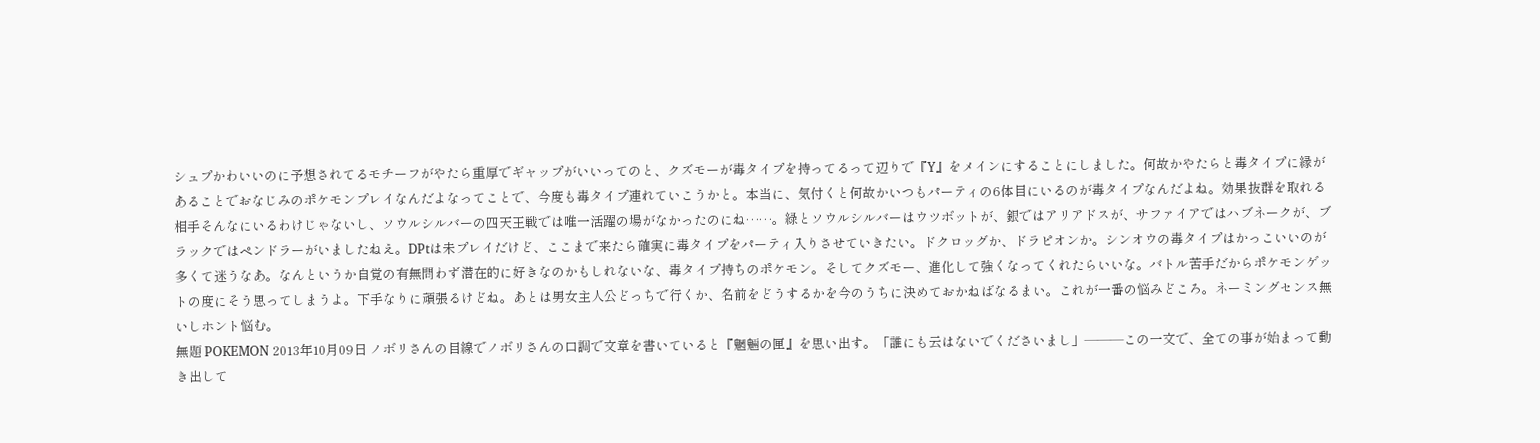シュプかわいいのに予想されてるモチーフがやたら重厚でギャップがいいってのと、クズモーが毒タイプを持ってるって辺りで『Y』をメインにすることにしました。何故かやたらと毒タイプに縁があることでおなじみのポケモンプレイなんだよなってことで、今度も毒タイプ連れていこうかと。本当に、気付くと何故かいつもパーティの6体目にいるのが毒タイプなんだよね。効果抜群を取れる相手そんなにいるわけじゃないし、ソウルシルバーの四天王戦では唯一活躍の場がなかったのにね……。緑とソウルシルバーはウツボットが、銀ではアリアドスが、サファイアではハブネークが、ブラックではペンドラーがいましたねえ。DPtは未プレイだけど、ここまで来たら確実に毒タイプをパーティ入りさせていきたい。ドクロッグか、ドラピオンか。シンオウの毒タイプはかっこいいのが多くて迷うなあ。なんというか自覚の有無問わず潜在的に好きなのかもしれないな、毒タイプ持ちのポケモン。そしてクズモー、進化して強くなってくれたらいいな。バトル苦手だからポケモンゲットの度にそう思ってしまうよ。下手なりに頑張るけどね。あとは男女主人公どっちで行くか、名前をどうするかを今のうちに決めておかねばなるまい。これが一番の悩みどころ。ネーミングセンス無いしホント悩む。
無題 POKEMON 2013年10月09日 ノボリさんの目線でノボリさんの口調で文章を書いていると『魍魎の匣』を思い出す。「誰にも云はないでくださいまし」―――この一文で、全ての事が始まって動き出して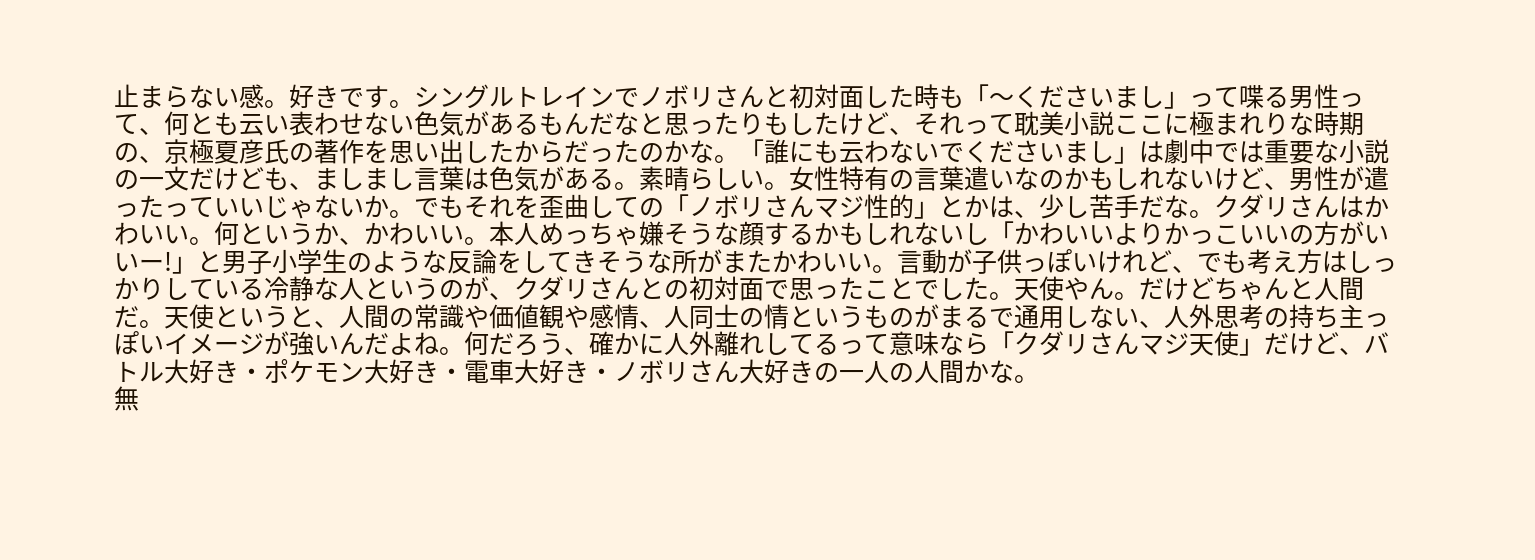止まらない感。好きです。シングルトレインでノボリさんと初対面した時も「〜くださいまし」って喋る男性って、何とも云い表わせない色気があるもんだなと思ったりもしたけど、それって耽美小説ここに極まれりな時期の、京極夏彦氏の著作を思い出したからだったのかな。「誰にも云わないでくださいまし」は劇中では重要な小説の一文だけども、ましまし言葉は色気がある。素晴らしい。女性特有の言葉遣いなのかもしれないけど、男性が遣ったっていいじゃないか。でもそれを歪曲しての「ノボリさんマジ性的」とかは、少し苦手だな。クダリさんはかわいい。何というか、かわいい。本人めっちゃ嫌そうな顔するかもしれないし「かわいいよりかっこいいの方がいいー!」と男子小学生のような反論をしてきそうな所がまたかわいい。言動が子供っぽいけれど、でも考え方はしっかりしている冷静な人というのが、クダリさんとの初対面で思ったことでした。天使やん。だけどちゃんと人間だ。天使というと、人間の常識や価値観や感情、人同士の情というものがまるで通用しない、人外思考の持ち主っぽいイメージが強いんだよね。何だろう、確かに人外離れしてるって意味なら「クダリさんマジ天使」だけど、バトル大好き・ポケモン大好き・電車大好き・ノボリさん大好きの一人の人間かな。
無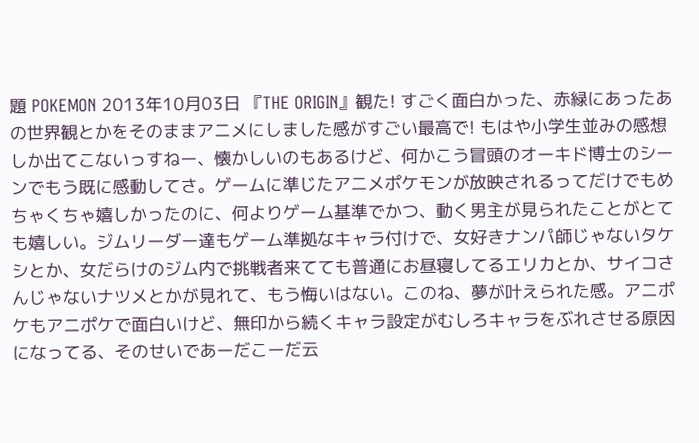題 POKEMON 2013年10月03日 『THE ORIGIN』観た! すごく面白かった、赤緑にあったあの世界観とかをそのままアニメにしました感がすごい最高で! もはや小学生並みの感想しか出てこないっすねー、懐かしいのもあるけど、何かこう冒頭のオーキド博士のシーンでもう既に感動してさ。ゲームに準じたアニメポケモンが放映されるってだけでもめちゃくちゃ嬉しかったのに、何よりゲーム基準でかつ、動く男主が見られたことがとても嬉しい。ジムリーダー達もゲーム準拠なキャラ付けで、女好きナンパ師じゃないタケシとか、女だらけのジム内で挑戦者来てても普通にお昼寝してるエリカとか、サイコさんじゃないナツメとかが見れて、もう悔いはない。このね、夢が叶えられた感。アニポケもアニポケで面白いけど、無印から続くキャラ設定がむしろキャラをぶれさせる原因になってる、そのせいであーだこーだ云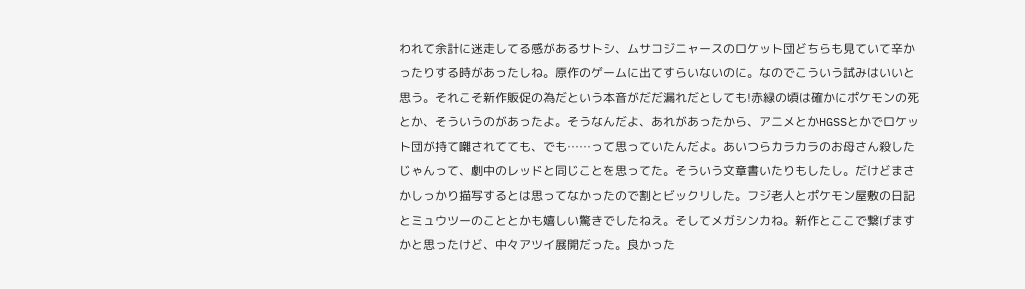われて余計に迷走してる感があるサトシ、ムサコジニャースのロケット団どちらも見ていて辛かったりする時があったしね。原作のゲームに出てすらいないのに。なのでこういう試みはいいと思う。それこそ新作販促の為だという本音がだだ漏れだとしても!赤緑の頃は確かにポケモンの死とか、そういうのがあったよ。そうなんだよ、あれがあったから、アニメとかHGSSとかでロケット団が持て囃されてても、でも……って思っていたんだよ。あいつらカラカラのお母さん殺したじゃんって、劇中のレッドと同じことを思ってた。そういう文章書いたりもしたし。だけどまさかしっかり描写するとは思ってなかったので割とビックリした。フジ老人とポケモン屋敷の日記とミュウツーのこととかも嬉しい驚きでしたねえ。そしてメガシンカね。新作とここで繋げますかと思ったけど、中々アツイ展開だった。良かった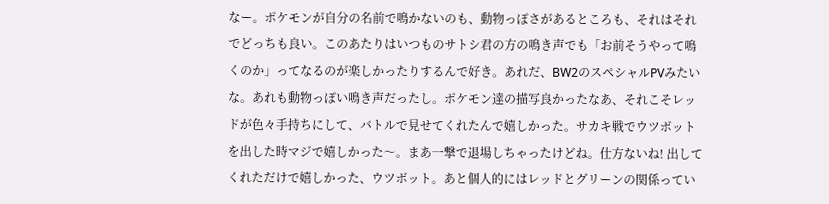なー。ポケモンが自分の名前で鳴かないのも、動物っぽさがあるところも、それはそれでどっちも良い。このあたりはいつものサトシ君の方の鳴き声でも「お前そうやって鳴くのか」ってなるのが楽しかったりするんで好き。あれだ、BW2のスペシャルPVみたいな。あれも動物っぽい鳴き声だったし。ポケモン達の描写良かったなあ、それこそレッドが色々手持ちにして、バトルで見せてくれたんで嬉しかった。サカキ戦でウツボットを出した時マジで嬉しかった〜。まあ一撃で退場しちゃったけどね。仕方ないね! 出してくれただけで嬉しかった、ウツボット。あと個人的にはレッドとグリーンの関係ってい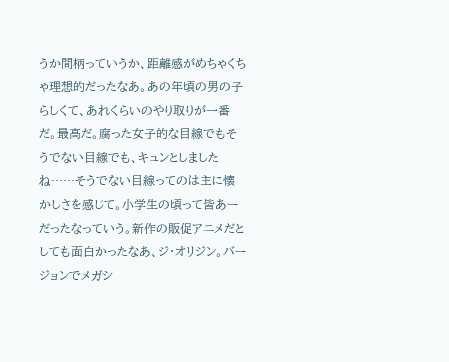うか間柄っていうか、距離感がめちゃくちゃ理想的だったなあ。あの年頃の男の子らしくて、あれくらいのやり取りが一番だ。最高だ。腐った女子的な目線でもそうでない目線でも、キュンとしましたね……そうでない目線ってのは主に懐かしさを感じて。小学生の頃って皆あーだったなっていう。新作の販促アニメだとしても面白かったなあ、ジ・オリジン。バージョンでメガシ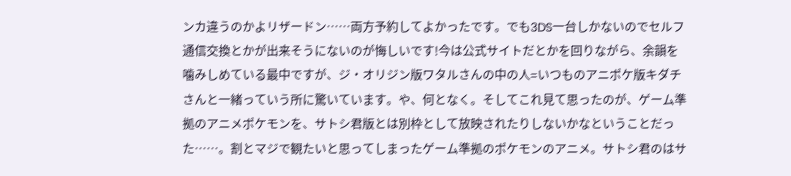ンカ違うのかよリザードン……両方予約してよかったです。でも3DS一台しかないのでセルフ通信交換とかが出来そうにないのが悔しいです!今は公式サイトだとかを回りながら、余韻を噛みしめている最中ですが、ジ・オリジン版ワタルさんの中の人=いつものアニポケ版キダチさんと一緒っていう所に驚いています。や、何となく。そしてこれ見て思ったのが、ゲーム準拠のアニメポケモンを、サトシ君版とは別枠として放映されたりしないかなということだった……。割とマジで観たいと思ってしまったゲーム準拠のポケモンのアニメ。サトシ君のはサ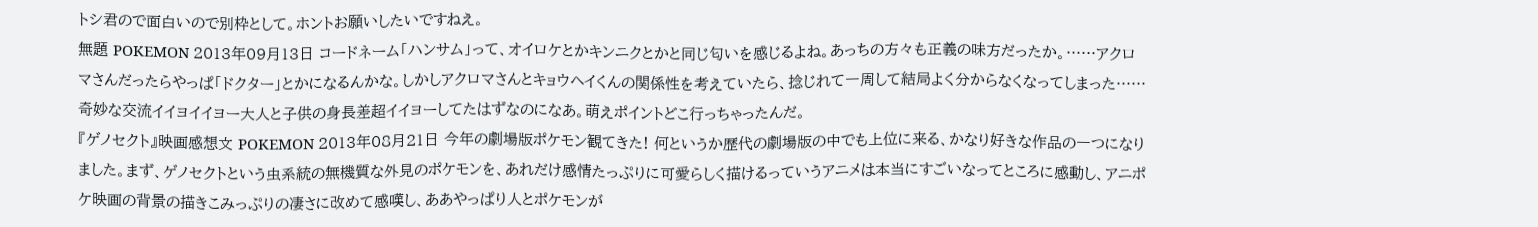トシ君ので面白いので別枠として。ホントお願いしたいですねえ。
無題 POKEMON 2013年09月13日 コードネーム「ハンサム」って、オイロケとかキンニクとかと同じ匂いを感じるよね。あっちの方々も正義の味方だったか。……アクロマさんだったらやっぱ「ドクター」とかになるんかな。しかしアクロマさんとキョウヘイくんの関係性を考えていたら、捻じれて一周して結局よく分からなくなってしまった……奇妙な交流イイヨイイヨー大人と子供の身長差超イイヨーしてたはずなのになあ。萌えポイントどこ行っちゃったんだ。
『ゲノセクト』映画感想文 POKEMON 2013年08月21日 今年の劇場版ポケモン観てきた! 何というか歴代の劇場版の中でも上位に来る、かなり好きな作品の一つになりました。まず、ゲノセクトという虫系統の無機質な外見のポケモンを、あれだけ感情たっぷりに可愛らしく描けるっていうアニメは本当にすごいなってところに感動し、アニポケ映画の背景の描きこみっぷりの凄さに改めて感嘆し、ああやっぱり人とポケモンが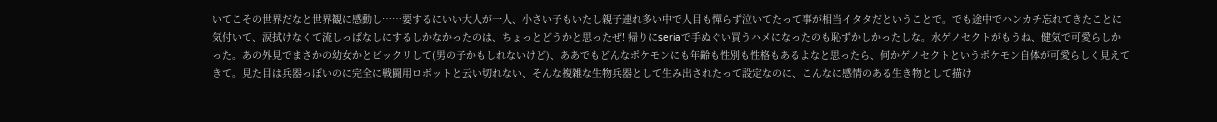いてこその世界だなと世界観に感動し……要するにいい大人が一人、小さい子もいたし親子連れ多い中で人目も憚らず泣いてたって事が相当イタタだということで。でも途中でハンカチ忘れてきたことに気付いて、涙拭けなくて流しっぱなしにするしかなかったのは、ちょっとどうかと思ったぜ! 帰りにseriaで手ぬぐい買うハメになったのも恥ずかしかったしな。水ゲノセクトがもうね、健気で可愛らしかった。あの外見でまさかの幼女かとビックリして(男の子かもしれないけど)、ああでもどんなポケモンにも年齢も性別も性格もあるよなと思ったら、何かゲノセクトというポケモン自体が可愛らしく見えてきて。見た目は兵器っぽいのに完全に戦闘用ロボットと云い切れない、そんな複雑な生物兵器として生み出されたって設定なのに、こんなに感情のある生き物として描け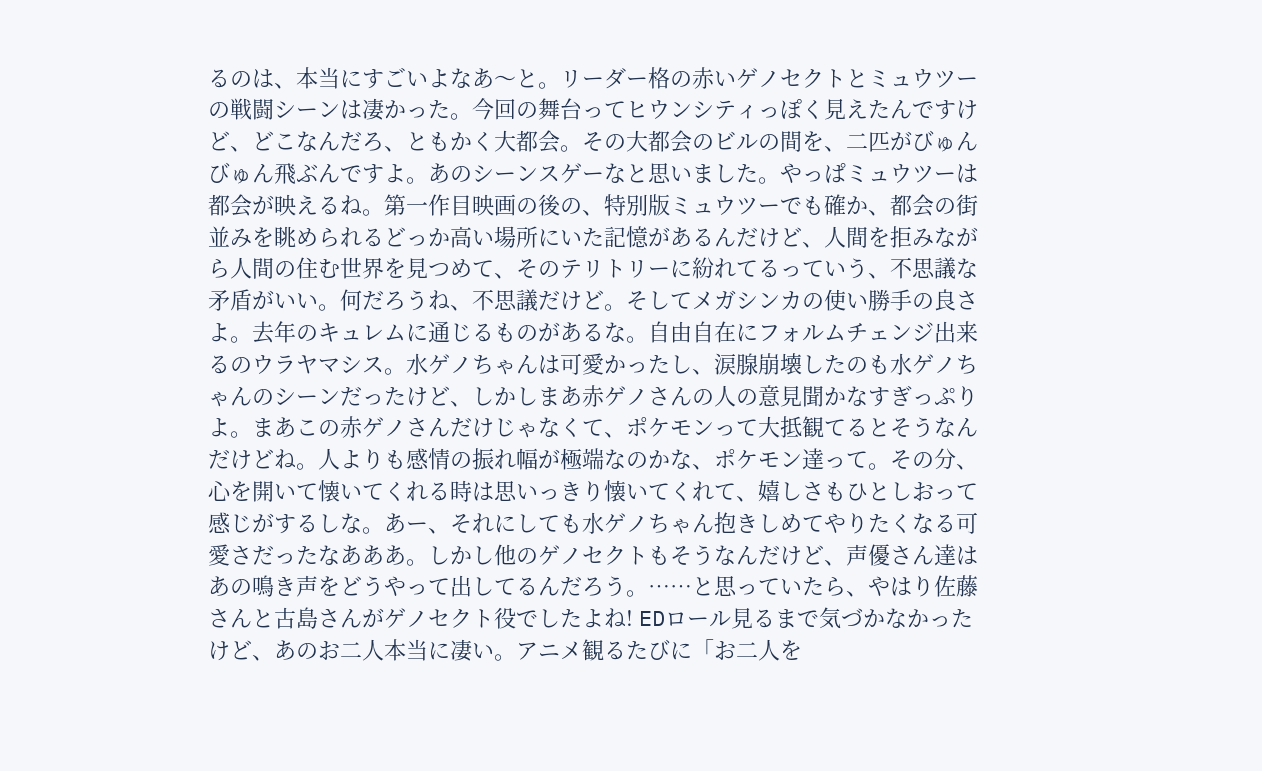るのは、本当にすごいよなあ〜と。リーダー格の赤いゲノセクトとミュウツーの戦闘シーンは凄かった。今回の舞台ってヒウンシティっぽく見えたんですけど、どこなんだろ、ともかく大都会。その大都会のビルの間を、二匹がびゅんびゅん飛ぶんですよ。あのシーンスゲーなと思いました。やっぱミュウツーは都会が映えるね。第一作目映画の後の、特別版ミュウツーでも確か、都会の街並みを眺められるどっか高い場所にいた記憶があるんだけど、人間を拒みながら人間の住む世界を見つめて、そのテリトリーに紛れてるっていう、不思議な矛盾がいい。何だろうね、不思議だけど。そしてメガシンカの使い勝手の良さよ。去年のキュレムに通じるものがあるな。自由自在にフォルムチェンジ出来るのウラヤマシス。水ゲノちゃんは可愛かったし、涙腺崩壊したのも水ゲノちゃんのシーンだったけど、しかしまあ赤ゲノさんの人の意見聞かなすぎっぷりよ。まあこの赤ゲノさんだけじゃなくて、ポケモンって大抵観てるとそうなんだけどね。人よりも感情の振れ幅が極端なのかな、ポケモン達って。その分、心を開いて懐いてくれる時は思いっきり懐いてくれて、嬉しさもひとしおって感じがするしな。あー、それにしても水ゲノちゃん抱きしめてやりたくなる可愛さだったなあああ。しかし他のゲノセクトもそうなんだけど、声優さん達はあの鳴き声をどうやって出してるんだろう。……と思っていたら、やはり佐藤さんと古島さんがゲノセクト役でしたよね! EDロール見るまで気づかなかったけど、あのお二人本当に凄い。アニメ観るたびに「お二人を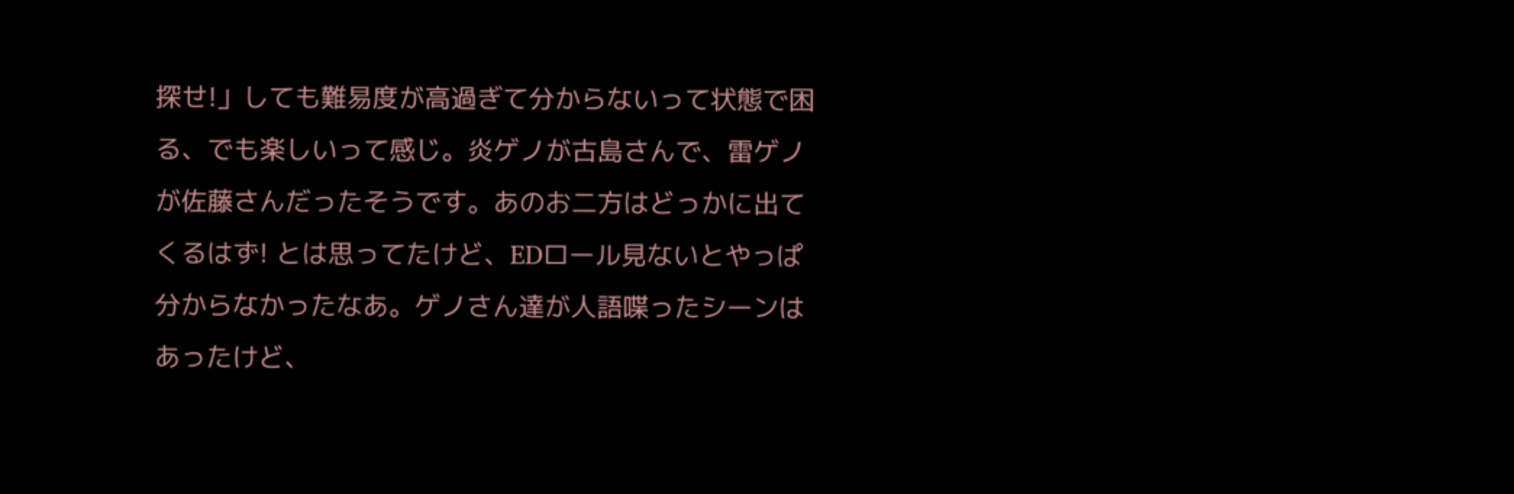探せ!」しても難易度が高過ぎて分からないって状態で困る、でも楽しいって感じ。炎ゲノが古島さんで、雷ゲノが佐藤さんだったそうです。あのお二方はどっかに出てくるはず! とは思ってたけど、EDロール見ないとやっぱ分からなかったなあ。ゲノさん達が人語喋ったシーンはあったけど、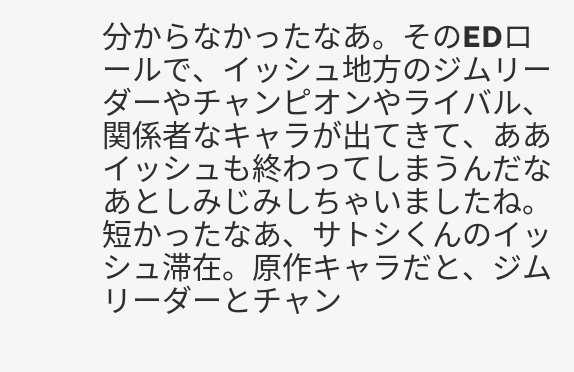分からなかったなあ。そのEDロールで、イッシュ地方のジムリーダーやチャンピオンやライバル、関係者なキャラが出てきて、ああイッシュも終わってしまうんだなあとしみじみしちゃいましたね。短かったなあ、サトシくんのイッシュ滞在。原作キャラだと、ジムリーダーとチャン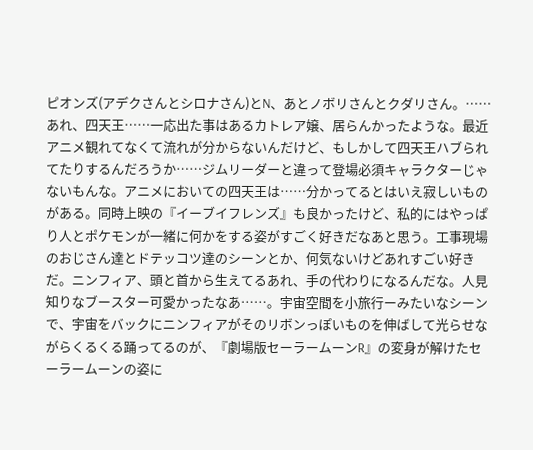ピオンズ(アデクさんとシロナさん)とN、あとノボリさんとクダリさん。……あれ、四天王……一応出た事はあるカトレア嬢、居らんかったような。最近アニメ観れてなくて流れが分からないんだけど、もしかして四天王ハブられてたりするんだろうか……ジムリーダーと違って登場必須キャラクターじゃないもんな。アニメにおいての四天王は……分かってるとはいえ寂しいものがある。同時上映の『イーブイフレンズ』も良かったけど、私的にはやっぱり人とポケモンが一緒に何かをする姿がすごく好きだなあと思う。工事現場のおじさん達とドテッコツ達のシーンとか、何気ないけどあれすごい好きだ。ニンフィア、頭と首から生えてるあれ、手の代わりになるんだな。人見知りなブースター可愛かったなあ……。宇宙空間を小旅行ーみたいなシーンで、宇宙をバックにニンフィアがそのリボンっぽいものを伸ばして光らせながらくるくる踊ってるのが、『劇場版セーラームーンR』の変身が解けたセーラームーンの姿に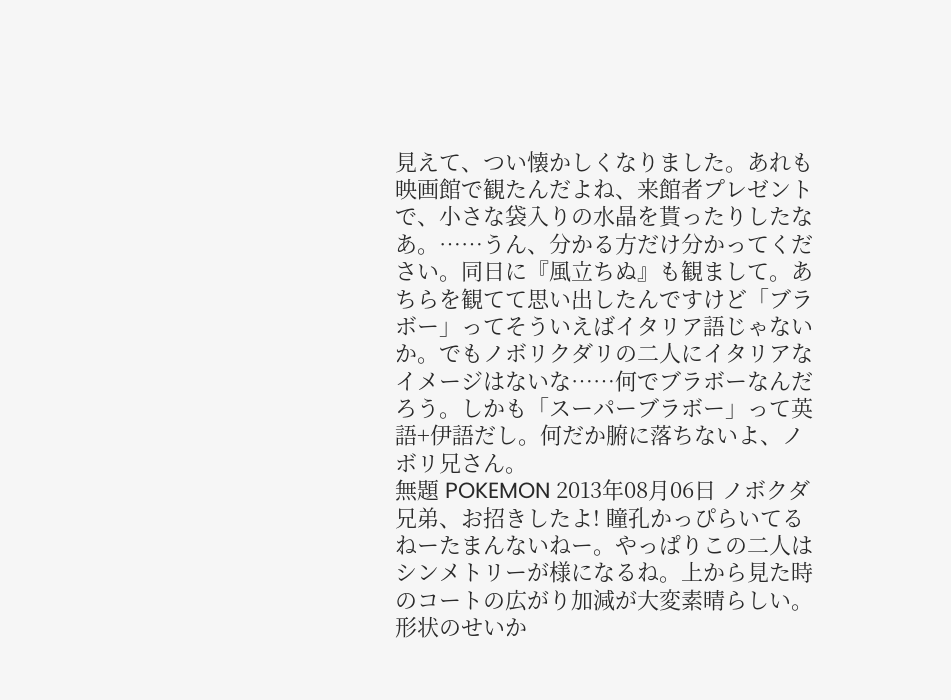見えて、つい懐かしくなりました。あれも映画館で観たんだよね、来館者プレゼントで、小さな袋入りの水晶を貰ったりしたなあ。……うん、分かる方だけ分かってください。同日に『風立ちぬ』も観まして。あちらを観てて思い出したんですけど「ブラボー」ってそういえばイタリア語じゃないか。でもノボリクダリの二人にイタリアなイメージはないな……何でブラボーなんだろう。しかも「スーパーブラボー」って英語+伊語だし。何だか腑に落ちないよ、ノボリ兄さん。
無題 POKEMON 2013年08月06日 ノボクダ兄弟、お招きしたよ! 瞳孔かっぴらいてるねーたまんないねー。やっぱりこの二人はシンメトリーが様になるね。上から見た時のコートの広がり加減が大変素晴らしい。形状のせいか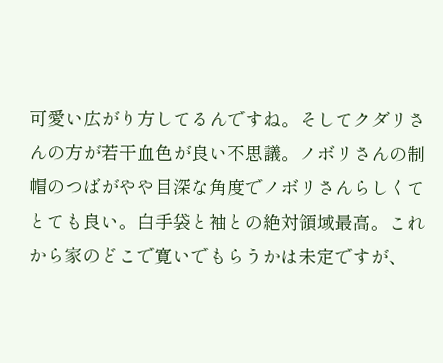可愛い広がり方してるんですね。そしてクダリさんの方が若干血色が良い不思議。ノボリさんの制帽のつばがやや目深な角度でノボリさんらしくてとても良い。白手袋と袖との絶対領域最高。これから家のどこで寛いでもらうかは未定ですが、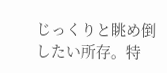じっくりと眺め倒したい所存。特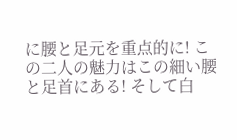に腰と足元を重点的に! この二人の魅力はこの細い腰と足首にある! そして白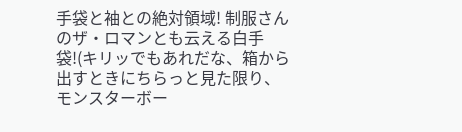手袋と袖との絶対領域! 制服さんのザ・ロマンとも云える白手袋!(キリッでもあれだな、箱から出すときにちらっと見た限り、モンスターボー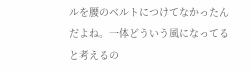ルを腰のベルトにつけてなかったんだよね。一体どういう風になってると考えるの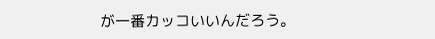が一番カッコいいんだろう。